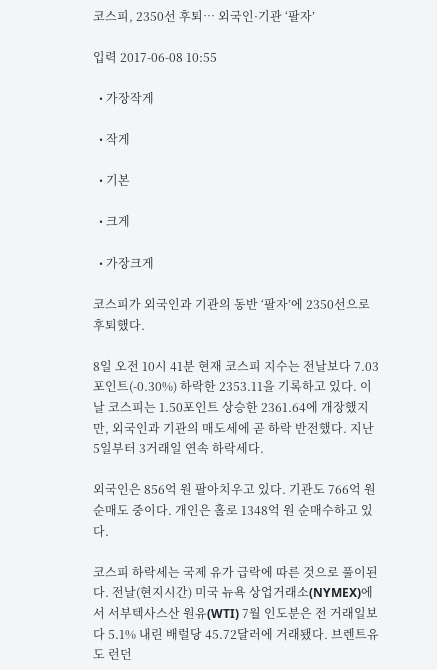코스피, 2350선 후퇴… 외국인·기관 ‘팔자’

입력 2017-06-08 10:55

  • 가장작게

  • 작게

  • 기본

  • 크게

  • 가장크게

코스피가 외국인과 기관의 동반 ‘팔자’에 2350선으로 후퇴했다.

8일 오전 10시 41분 현재 코스피 지수는 전날보다 7.03포인트(-0.30%) 하락한 2353.11을 기록하고 있다. 이날 코스피는 1.50포인트 상승한 2361.64에 개장했지만, 외국인과 기관의 매도세에 곧 하락 반전했다. 지난 5일부터 3거래일 연속 하락세다.

외국인은 856억 원 팔아치우고 있다. 기관도 766억 원 순매도 중이다. 개인은 홀로 1348억 원 순매수하고 있다.

코스피 하락세는 국제 유가 급락에 따른 것으로 풀이된다. 전날(현지시간) 미국 뉴욕 상업거래소(NYMEX)에서 서부텍사스산 원유(WTI) 7월 인도분은 전 거래일보다 5.1% 내린 배럴당 45.72달러에 거래됐다. 브렌트유도 런던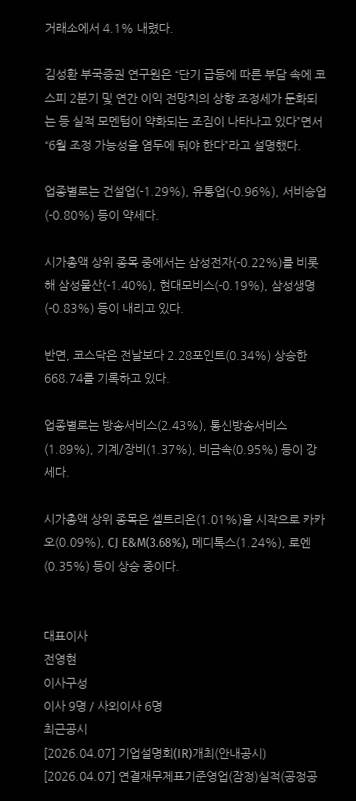거래소에서 4.1% 내렸다.

김성환 부국증권 연구원은 “단기 급등에 따른 부담 속에 코스피 2분기 및 연간 이익 전망치의 상향 조정세가 둔화되는 등 실적 모멘텀이 약화되는 조짐이 나타나고 있다”면서 “6월 조정 가능성을 염두에 둬야 한다”라고 설명했다.

업종별로는 건설업(-1.29%), 유통업(-0.96%), 서비승업(-0.80%) 등이 약세다.

시가총액 상위 종목 중에서는 삼성전자(-0.22%)를 비롯해 삼성물산(-1.40%), 현대모비스(-0.19%), 삼성생명(-0.83%) 등이 내리고 있다.

반면, 코스닥은 전날보다 2.28포인트(0.34%) 상승한 668.74를 기록하고 있다.

업종별로는 방송서비스(2.43%), 통신방송서비스(1.89%), 기계/장비(1.37%), 비금속(0.95%) 등이 강세다.

시가총액 상위 종목은 셀트리온(1.01%)을 시작으로 카카오(0.09%), CJ E&M(3.68%), 메디톡스(1.24%), 로엔(0.35%) 등이 상승 중이다.


대표이사
전영현
이사구성
이사 9명 / 사외이사 6명
최근공시
[2026.04.07] 기업설명회(IR)개최(안내공시)
[2026.04.07] 연결재무제표기준영업(잠정)실적(공정공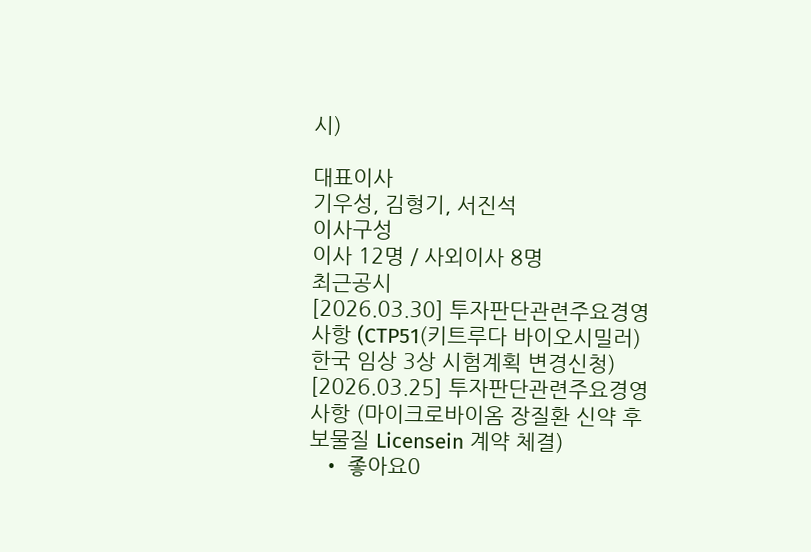시)

대표이사
기우성, 김형기, 서진석
이사구성
이사 12명 / 사외이사 8명
최근공시
[2026.03.30] 투자판단관련주요경영사항 (CTP51(키트루다 바이오시밀러) 한국 임상 3상 시험계획 변경신청)
[2026.03.25] 투자판단관련주요경영사항 (마이크로바이옴 장질환 신약 후보물질 Licensein 계약 체결)
  • 좋아요0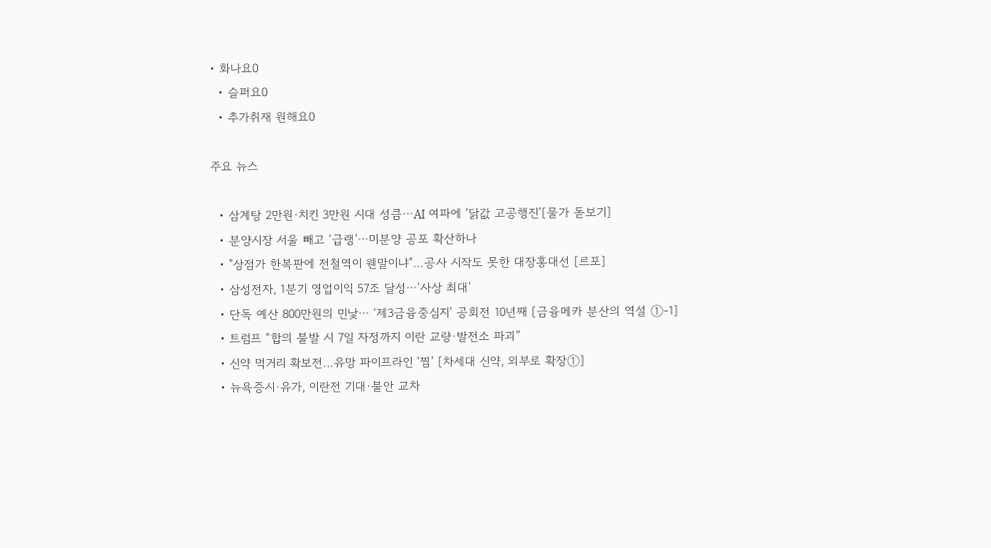• 화나요0
  • 슬퍼요0
  • 추가취재 원해요0

주요 뉴스

  • 삼계탕 2만원·치킨 3만원 시대 성큼⋯AI 여파에 ‘닭값 고공행진’[물가 돋보기]
  • 분양시장 서울 빼고 ‘급랭’⋯미분양 공포 확산하나
  • "상점가 한복판에 전철역이 웬말이냐"…공사 시작도 못한 대장홍대선 [르포]
  • 삼성전자, 1분기 영업이익 57조 달성⋯‘사상 최대’
  • 단독 예산 800만원의 민낯⋯ ‘제3금융중심지’ 공회전 10년째 [금융메카 분산의 역설 ①-1]
  • 트럼프 “합의 불발 시 7일 자정까지 이란 교량·발전소 파괴”
  • 신약 먹거리 확보전…유망 파이프라인 ‘찜’ [차세대 신약, 외부로 확장①]
  • 뉴욕증시·유가, 이란전 기대·불안 교차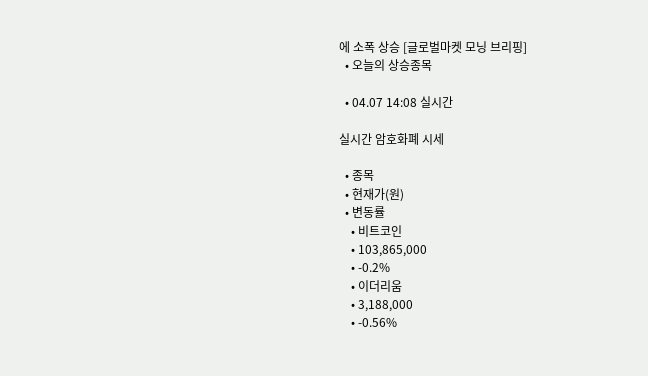에 소폭 상승 [글로벌마켓 모닝 브리핑]
  • 오늘의 상승종목

  • 04.07 14:08 실시간

실시간 암호화폐 시세

  • 종목
  • 현재가(원)
  • 변동률
    • 비트코인
    • 103,865,000
    • -0.2%
    • 이더리움
    • 3,188,000
    • -0.56%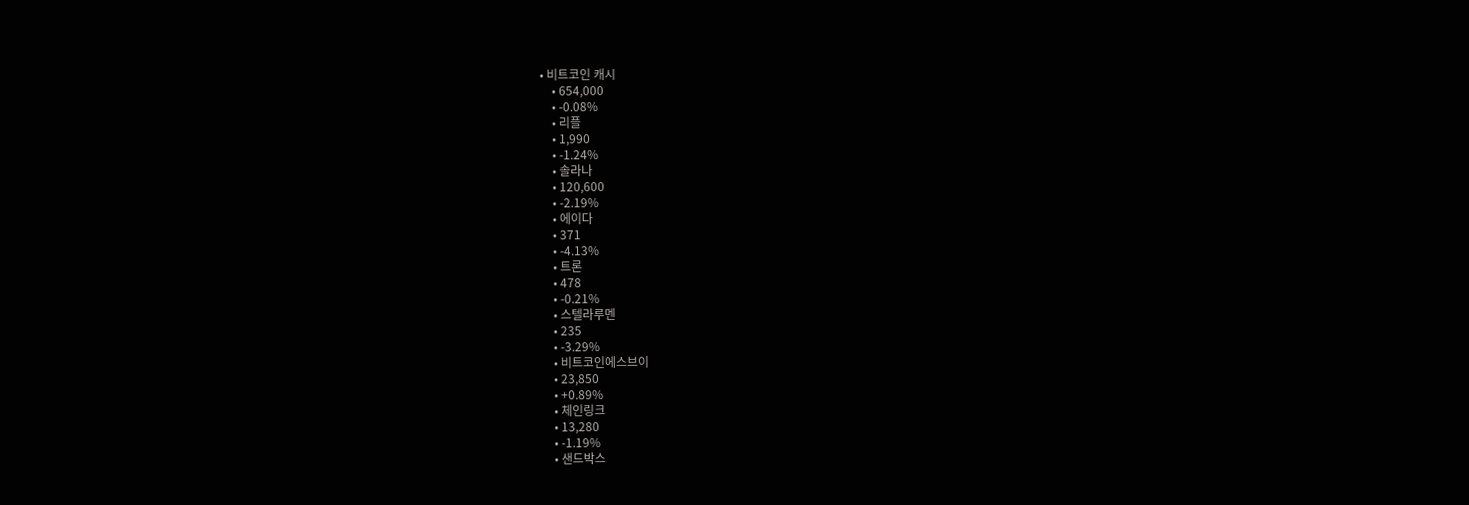• 비트코인 캐시
    • 654,000
    • -0.08%
    • 리플
    • 1,990
    • -1.24%
    • 솔라나
    • 120,600
    • -2.19%
    • 에이다
    • 371
    • -4.13%
    • 트론
    • 478
    • -0.21%
    • 스텔라루멘
    • 235
    • -3.29%
    • 비트코인에스브이
    • 23,850
    • +0.89%
    • 체인링크
    • 13,280
    • -1.19%
    • 샌드박스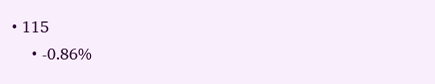• 115
    • -0.86%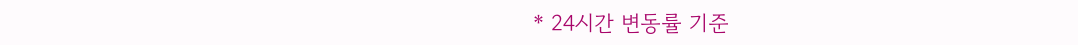* 24시간 변동률 기준